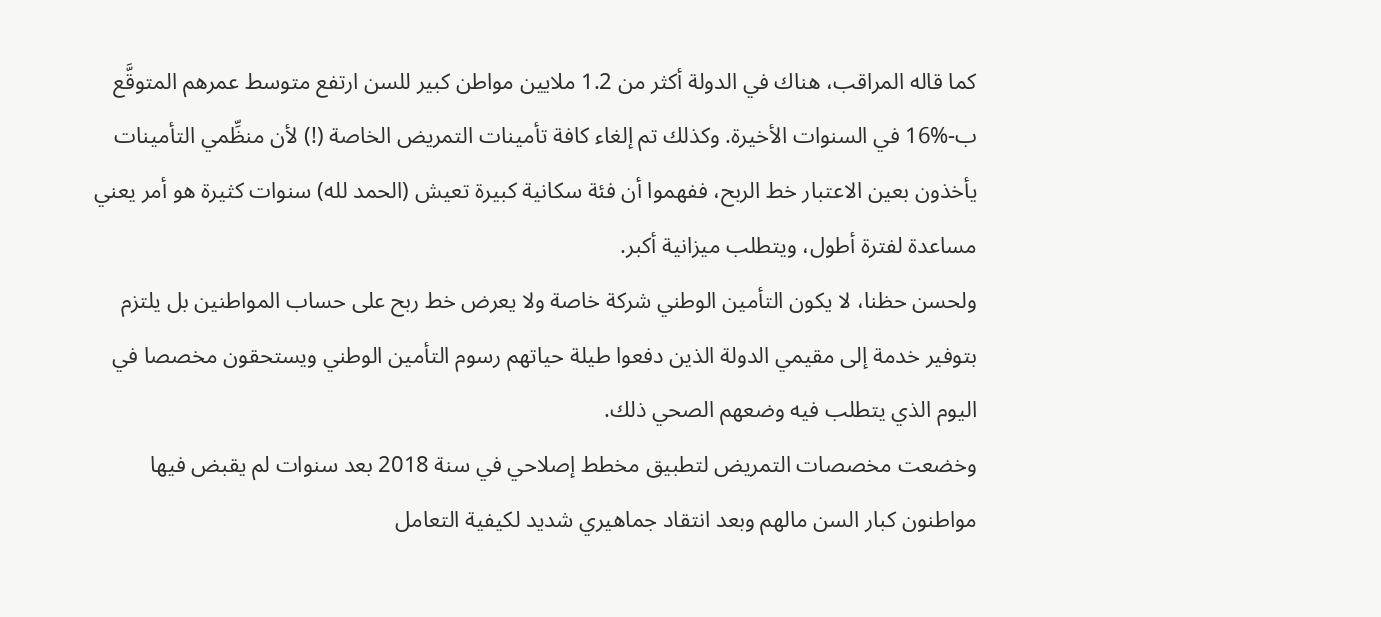كما قاله المراقب، هناك في الدولة أكثر من 1.2 ملايين مواطن كبير للسن ارتفع متوسط عمرهم المتوقَّع ب-%16 في السنوات الأخيرة. وكذلك تم إلغاء كافة تأمينات التمريض الخاصة (!) لأن منظِّمي التأمينات يأخذون بعين الاعتبار خط الربح، ففهموا أن فئة سكانية كبيرة تعيش (الحمد لله) سنوات كثيرة هو أمر يعني مساعدة لفترة أطول، ويتطلب ميزانية أكبر.
ولحسن حظنا، لا يكون التأمين الوطني شركة خاصة ولا يعرض خط ربح على حساب المواطنين بل يلتزم بتوفير خدمة إلى مقيمي الدولة الذين دفعوا طيلة حياتهم رسوم التأمين الوطني ويستحقون مخصصا في اليوم الذي يتطلب فيه وضعهم الصحي ذلك.
وخضعت مخصصات التمريض لتطبيق مخطط إصلاحي في سنة 2018 بعد سنوات لم يقبض فيها مواطنون كبار السن مالهم وبعد انتقاد جماهيري شديد لكيفية التعامل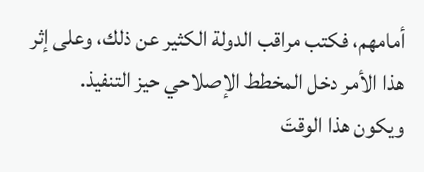أمامهم، فكتب مراقب الدولة الكثير عن ذلك، وعلى إثر هذا الأمر دخل المخطط الإصلاحي حيز التنفيذ.
ويكون هذا الوقتَ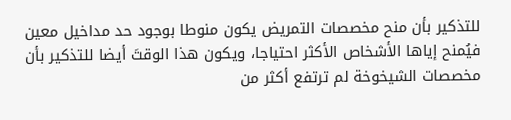للتذكير بأن منح مخصصات التمريض يكون منوطا بوجود حد مداخيل معين فيُمنح إياها الأشخاص الأكثر احتياجا، ويكون هذا الوقتَ أيضا للتذكير بأن مخصصات الشيخوخة لم ترتفع أكثر من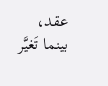عقد، بينما تَغيَّر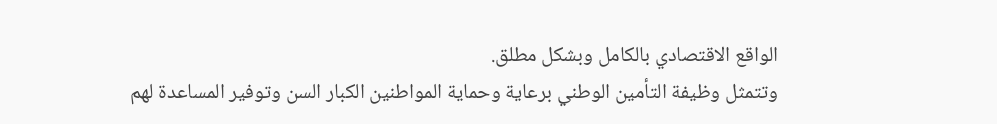الواقع الاقتصادي بالكامل وبشكل مطلق.
وتتمثل وظيفة التأمين الوطني برعاية وحماية المواطنين الكبار السن وتوفير المساعدة لهم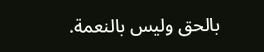بالحق وليس بالنعمة.